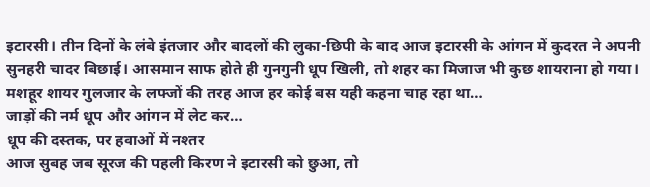इटारसी। तीन दिनों के लंबे इंतजार और बादलों की लुका-छिपी के बाद आज इटारसी के आंगन में कुदरत ने अपनी सुनहरी चादर बिछाई। आसमान साफ होते ही गुनगुनी धूप खिली, तो शहर का मिजाज भी कुछ शायराना हो गया। मशहूर शायर गुलजार के लफ्जों की तरह आज हर कोई बस यही कहना चाह रहा था…
जाड़ों की नर्म धूप और आंगन में लेट कर…
धूप की दस्तक, पर हवाओं में नश्तर
आज सुबह जब सूरज की पहली किरण ने इटारसी को छुआ, तो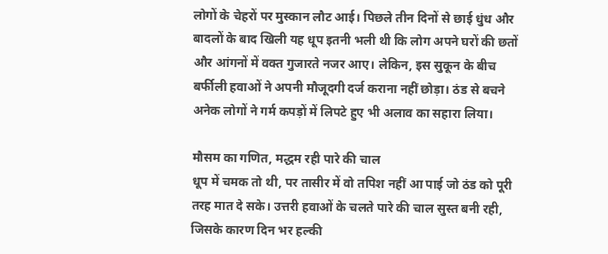लोगों के चेहरों पर मुस्कान लौट आई। पिछले तीन दिनों से छाई धुंध और बादलों के बाद खिली यह धूप इतनी भली थी कि लोग अपने घरों की छतों और आंगनों में वक्त गुजारते नजर आए। लेकिन, इस सुकून के बीच बर्फीली हवाओं ने अपनी मौजूदगी दर्ज कराना नहीं छोड़ा। ठंड से बचने अनेक लोगों ने गर्म कपड़ों में लिपटे हुए भी अलाव का सहारा लिया।

मौसम का गणित, मद्धम रही पारे की चाल
धूप में चमक तो थी, पर तासीर में वो तपिश नहीं आ पाई जो ठंड को पूरी तरह मात दे सके। उत्तरी हवाओं के चलते पारे की चाल सुस्त बनी रही, जिसके कारण दिन भर हल्की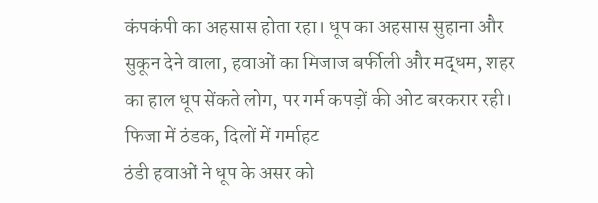कंपकंपी का अहसास होता रहा। धूप का अहसास सुहाना और सुकून देने वाला, हवाओं का मिजाज बर्फीली और मद्धम, शहर का हाल धूप सेंकते लोग, पर गर्म कपड़ों की ओट बरकरार रही।
फिजा में ठंडक, दिलों में गर्माहट
ठंडी हवाओं ने धूप के असर को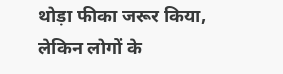थोड़ा फीका जरूर किया, लेकिन लोगों के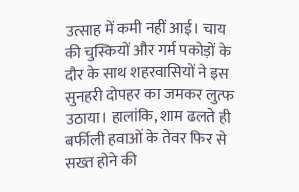उत्साह में कमी नहीं आई। चाय की चुस्कियों और गर्म पकोड़ों के दौर के साथ शहरवासियों ने इस सुनहरी दोपहर का जमकर लुत्फ उठाया। हालांकि, शाम ढलते ही बर्फीली हवाओं के तेवर फिर से सख्त होने की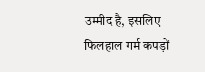उम्मीद है, इसलिए फिलहाल गर्म कपड़ों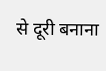से दूरी बनाना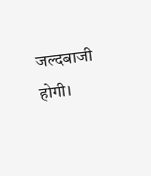जल्दबाजी होगी।